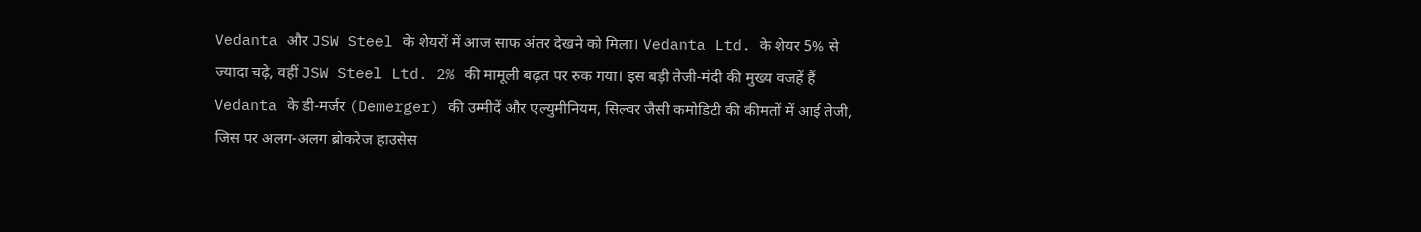Vedanta और JSW Steel के शेयरों में आज साफ अंतर देखने को मिला। Vedanta Ltd. के शेयर 5% से ज्यादा चढ़े, वहीं JSW Steel Ltd. 2% की मामूली बढ़त पर रुक गया। इस बड़ी तेजी-मंदी की मुख्य वजहें हैं Vedanta के डी-मर्जर (Demerger) की उम्मीदें और एल्युमीनियम, सिल्वर जैसी कमोडिटी की कीमतों में आई तेजी, जिस पर अलग-अलग ब्रोकरेज हाउसेस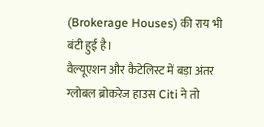(Brokerage Houses) की राय भी बंटी हुई है।
वैल्यूएशन और कैटेलिस्ट में बड़ा अंतर
ग्लोबल ब्रोकरेज हाउस Citi ने तो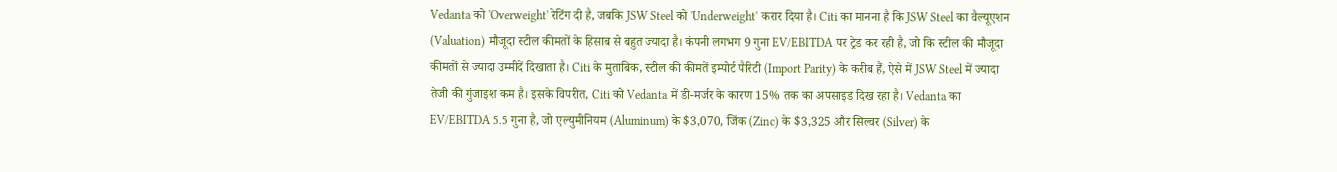Vedanta को 'Overweight' रेटिंग दी है, जबकि JSW Steel को 'Underweight' करार दिया है। Citi का मानना है कि JSW Steel का वैल्यूएशन (Valuation) मौजूदा स्टील कीमतों के हिसाब से बहुत ज्यादा है। कंपनी लगभग 9 गुना EV/EBITDA पर ट्रेड कर रही है, जो कि स्टील की मौजूदा कीमतों से ज्यादा उम्मीदें दिखाता है। Citi के मुताबिक, स्टील की कीमतें इम्पोर्ट पैरिटी (Import Parity) के करीब हैं, ऐसे में JSW Steel में ज्यादा तेजी की गुंजाइश कम है। इसके विपरीत, Citi को Vedanta में डी-मर्जर के कारण 15% तक का अपसाइड दिख रहा है। Vedanta का EV/EBITDA 5.5 गुना है, जो एल्युमीनियम (Aluminum) के $3,070, जिंक (Zinc) के $3,325 और सिल्वर (Silver) के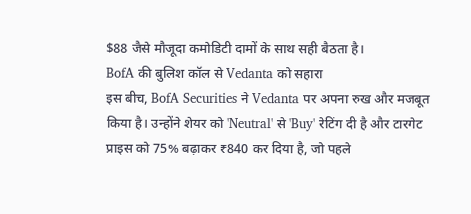$88 जैसे मौजूदा कमोडिटी दामों के साथ सही बैठता है।
BofA की बुलिश कॉल से Vedanta को सहारा
इस बीच, BofA Securities ने Vedanta पर अपना रुख और मजबूत किया है। उन्होंने शेयर को 'Neutral' से 'Buy' रेटिंग दी है और टारगेट प्राइस को 75% बढ़ाकर ₹840 कर दिया है, जो पहले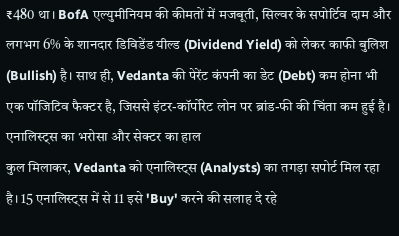₹480 था। BofA एल्युमीनियम की कीमतों में मजबूती, सिल्वर के सपोर्टिव दाम और लगभग 6% के शानदार डिविडेंड यील्ड (Dividend Yield) को लेकर काफी बुलिश (Bullish) है। साथ ही, Vedanta की पेरेंट कंपनी का डेट (Debt) कम होना भी एक पॉजिटिव फैक्टर है, जिससे इंटर-कॉर्पोरेट लोन पर ब्रांड-फी की चिंता कम हुई है।
एनालिस्ट्स का भरोसा और सेक्टर का हाल
कुल मिलाकर, Vedanta को एनालिस्ट्स (Analysts) का तगड़ा सपोर्ट मिल रहा है। 15 एनालिस्ट्स में से 11 इसे 'Buy' करने की सलाह दे रहे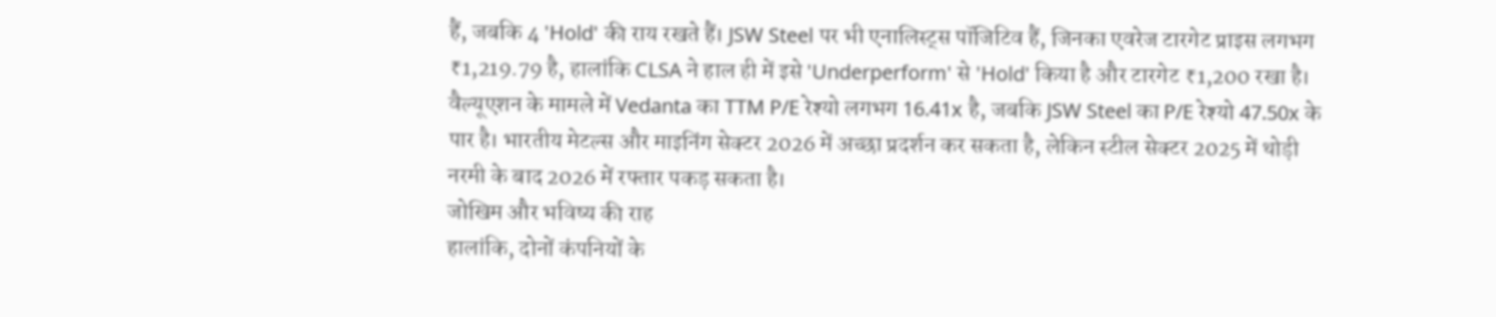हैं, जबकि 4 'Hold' की राय रखते हैं। JSW Steel पर भी एनालिस्ट्स पॉजिटिव हैं, जिनका एवरेज टारगेट प्राइस लगभग ₹1,219.79 है, हालांकि CLSA ने हाल ही में इसे 'Underperform' से 'Hold' किया है और टारगेट ₹1,200 रखा है।
वैल्यूएशन के मामले में Vedanta का TTM P/E रेश्यो लगभग 16.41x है, जबकि JSW Steel का P/E रेश्यो 47.50x के पार है। भारतीय मेटल्स और माइनिंग सेक्टर 2026 में अच्छा प्रदर्शन कर सकता है, लेकिन स्टील सेक्टर 2025 में थोड़ी नरमी के बाद 2026 में रफ्तार पकड़ सकता है।
जोखिम और भविष्य की राह
हालांकि, दोनों कंपनियों के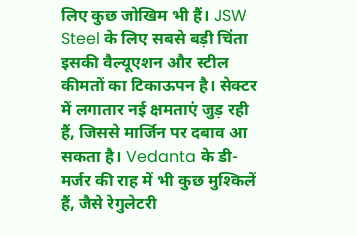लिए कुछ जोखिम भी हैं। JSW Steel के लिए सबसे बड़ी चिंता इसकी वैल्यूएशन और स्टील कीमतों का टिकाऊपन है। सेक्टर में लगातार नई क्षमताएं जुड़ रही हैं, जिससे मार्जिन पर दबाव आ सकता है। Vedanta के डी-मर्जर की राह में भी कुछ मुश्किलें हैं, जैसे रेगुलेटरी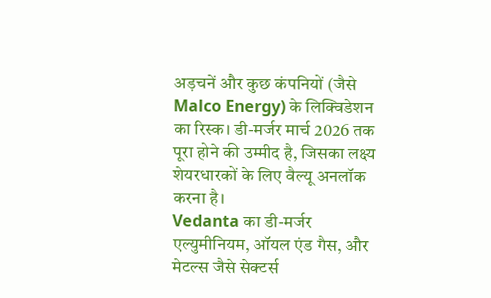अड़चनें और कुछ कंपनियों (जैसे Malco Energy) के लिक्विडेशन का रिस्क। डी-मर्जर मार्च 2026 तक पूरा होने की उम्मीद है, जिसका लक्ष्य शेयरधारकों के लिए वैल्यू अनलॉक करना है।
Vedanta का डी-मर्जर एल्युमीनियम, ऑयल एंड गैस, और मेटल्स जैसे सेक्टर्स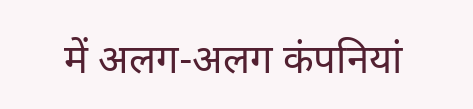में अलग-अलग कंपनियां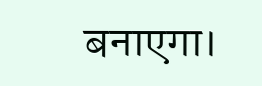बनाएगा।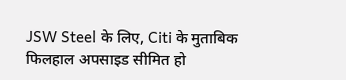JSW Steel के लिए, Citi के मुताबिक फिलहाल अपसाइड सीमित हो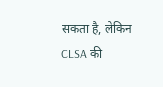सकता है, लेकिन CLSA की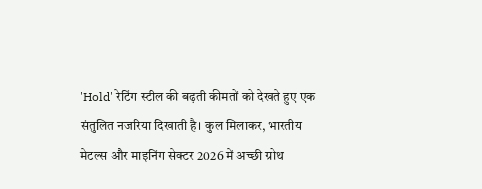'Hold' रेटिंग स्टील की बढ़ती कीमतों को देखते हुए एक संतुलित नजरिया दिखाती है। कुल मिलाकर, भारतीय मेटल्स और माइनिंग सेक्टर 2026 में अच्छी ग्रोथ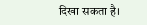दिखा सकता है।